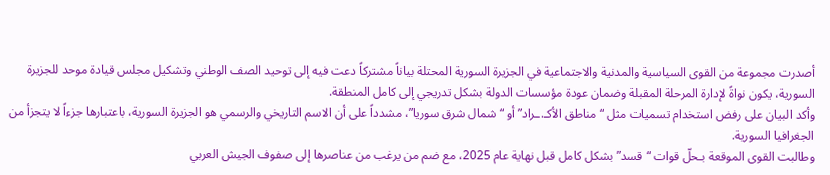أصدرت مجموعة من القوى السياسية والمدنية والاجتماعية في الجزيرة السورية المحتلة بياناً مشتركاً دعت فيه إلى توحيد الصف الوطني وتشكيل مجلس قيادة موحد للجزيرة السورية، يكون نواةً لإدارة المرحلة المقبلة وضمان عودة مؤسسات الدولة بشكل تدريجي إلى كامل المنطقة.
وأكد البيان على رفض استخدام تسميات مثل “مناطق الأكـ.ـراد” أو “شمال شرق سوريا”، مشدداً على أن الاسم التاريخي والرسمي هو الجزيرة السورية، باعتبارها جزءاً لا يتجزأ من الجغرافيا السورية.
وطالبت القوى الموقعة بـحلّ قوات “قسد” بشكل كامل قبل نهاية عام 2025، مع ضم من يرغب من عناصرها إلى صفوف الجيش العربي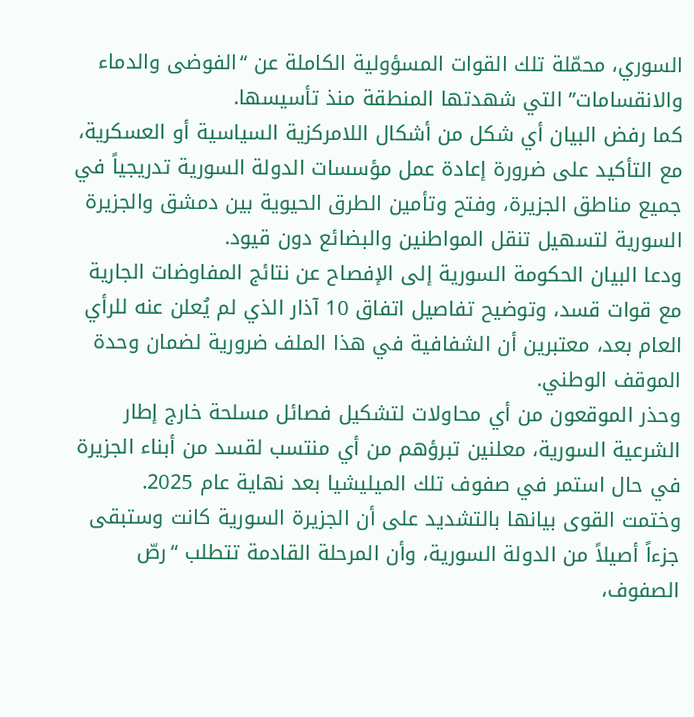السوري، محمّلة تلك القوات المسؤولية الكاملة عن “الفوضى والدماء والانقسامات” التي شهدتها المنطقة منذ تأسيسها.
كما رفض البيان أي شكل من أشكال اللامركزية السياسية أو العسكرية، مع التأكيد على ضرورة إعادة عمل مؤسسات الدولة السورية تدريجياً في جميع مناطق الجزيرة، وفتح وتأمين الطرق الحيوية بين دمشق والجزيرة السورية لتسهيل تنقل المواطنين والبضائع دون قيود.
ودعا البيان الحكومة السورية إلى الإفصاح عن نتائج المفاوضات الجارية مع قوات قسد، وتوضيح تفاصيل اتفاق 10 آذار الذي لم يُعلن عنه للرأي العام بعد، معتبرين أن الشفافية في هذا الملف ضرورية لضمان وحدة الموقف الوطني.
وحذر الموقعون من أي محاولات لتشكيل فصائل مسلحة خارج إطار الشرعية السورية، معلنين تبرؤهم من أي منتسب لقسد من أبناء الجزيرة في حال استمر في صفوف تلك الميليشيا بعد نهاية عام 2025.
وختمت القوى بيانها بالتشديد على أن الجزيرة السورية كانت وستبقى جزءاً أصيلاً من الدولة السورية، وأن المرحلة القادمة تتطلب “رصّ الصفوف،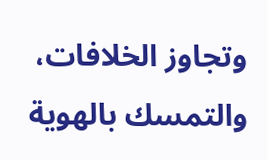وتجاوز الخلافات، والتمسك بالهوية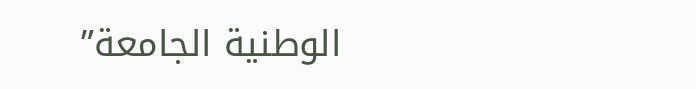الوطنية الجامعة”